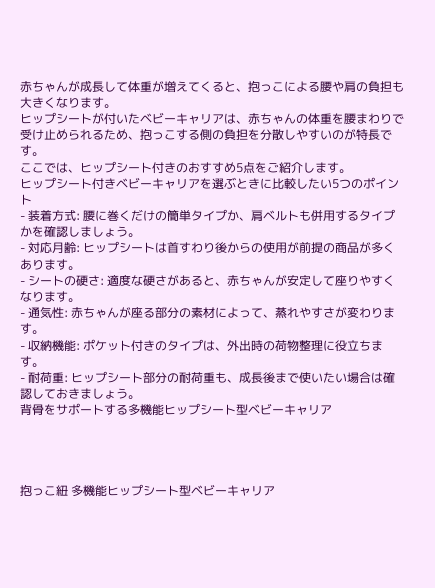赤ちゃんが成長して体重が増えてくると、抱っこによる腰や肩の負担も大きくなります。
ヒップシートが付いたベビーキャリアは、赤ちゃんの体重を腰まわりで受け止められるため、抱っこする側の負担を分散しやすいのが特長です。
ここでは、ヒップシート付きのおすすめ5点をご紹介します。
ヒップシート付きベビーキャリアを選ぶときに比較したい5つのポイント
- 装着方式: 腰に巻くだけの簡単タイプか、肩ベルトも併用するタイプかを確認しましょう。
- 対応月齢: ヒップシートは首すわり後からの使用が前提の商品が多くあります。
- シートの硬さ: 適度な硬さがあると、赤ちゃんが安定して座りやすくなります。
- 通気性: 赤ちゃんが座る部分の素材によって、蒸れやすさが変わります。
- 収納機能: ポケット付きのタイプは、外出時の荷物整理に役立ちます。
- 耐荷重: ヒップシート部分の耐荷重も、成長後まで使いたい場合は確認しておきましょう。
背骨をサポートする多機能ヒップシート型ベビーキャリア




抱っこ紐 多機能ヒップシート型ベビーキャリア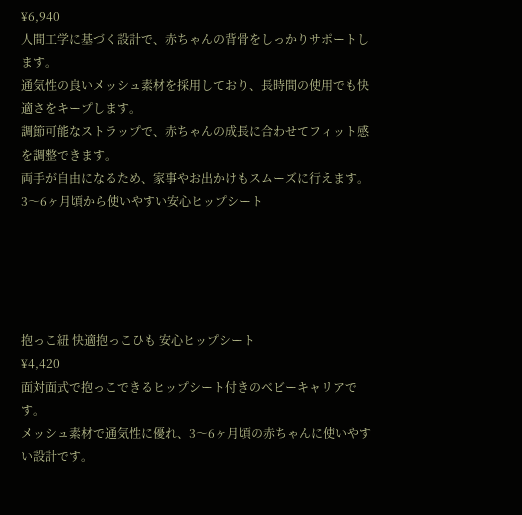¥6,940
人間工学に基づく設計で、赤ちゃんの背骨をしっかりサポートします。
通気性の良いメッシュ素材を採用しており、長時間の使用でも快適さをキープします。
調節可能なストラップで、赤ちゃんの成長に合わせてフィット感を調整できます。
両手が自由になるため、家事やお出かけもスムーズに行えます。
3〜6ヶ月頃から使いやすい安心ヒップシート





抱っこ紐 快適抱っこひも 安心ヒップシート
¥4,420
面対面式で抱っこできるヒップシート付きのベビーキャリアです。
メッシュ素材で通気性に優れ、3〜6ヶ月頃の赤ちゃんに使いやすい設計です。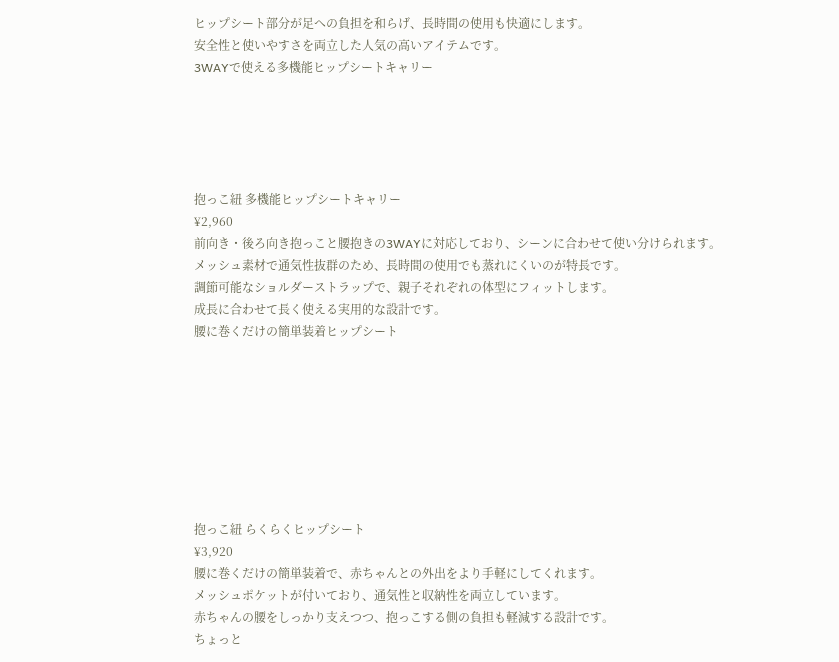ヒップシート部分が足への負担を和らげ、長時間の使用も快適にします。
安全性と使いやすさを両立した人気の高いアイテムです。
3WAYで使える多機能ヒップシートキャリー





抱っこ紐 多機能ヒップシートキャリー
¥2,960
前向き・後ろ向き抱っこと腰抱きの3WAYに対応しており、シーンに合わせて使い分けられます。
メッシュ素材で通気性抜群のため、長時間の使用でも蒸れにくいのが特長です。
調節可能なショルダーストラップで、親子それぞれの体型にフィットします。
成長に合わせて長く使える実用的な設計です。
腰に巻くだけの簡単装着ヒップシート








抱っこ紐 らくらくヒップシート
¥3,920
腰に巻くだけの簡単装着で、赤ちゃんとの外出をより手軽にしてくれます。
メッシュポケットが付いており、通気性と収納性を両立しています。
赤ちゃんの腰をしっかり支えつつ、抱っこする側の負担も軽減する設計です。
ちょっと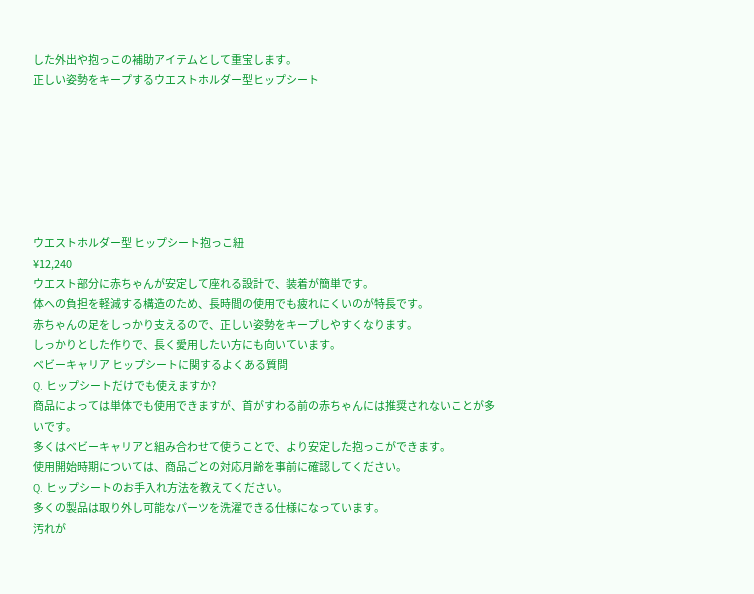した外出や抱っこの補助アイテムとして重宝します。
正しい姿勢をキープするウエストホルダー型ヒップシート







ウエストホルダー型 ヒップシート抱っこ紐
¥12,240
ウエスト部分に赤ちゃんが安定して座れる設計で、装着が簡単です。
体への負担を軽減する構造のため、長時間の使用でも疲れにくいのが特長です。
赤ちゃんの足をしっかり支えるので、正しい姿勢をキープしやすくなります。
しっかりとした作りで、長く愛用したい方にも向いています。
ベビーキャリア ヒップシートに関するよくある質問
Q. ヒップシートだけでも使えますか?
商品によっては単体でも使用できますが、首がすわる前の赤ちゃんには推奨されないことが多いです。
多くはベビーキャリアと組み合わせて使うことで、より安定した抱っこができます。
使用開始時期については、商品ごとの対応月齢を事前に確認してください。
Q. ヒップシートのお手入れ方法を教えてください。
多くの製品は取り外し可能なパーツを洗濯できる仕様になっています。
汚れが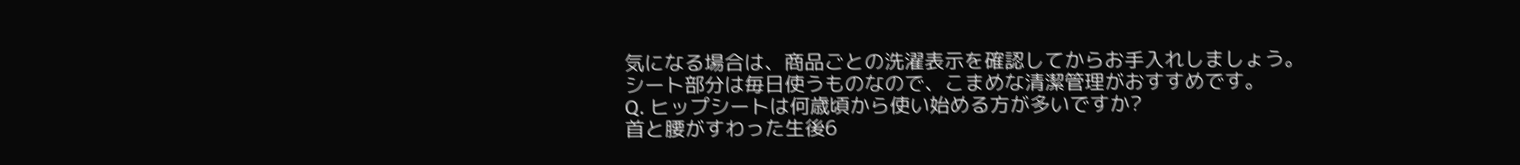気になる場合は、商品ごとの洗濯表示を確認してからお手入れしましょう。
シート部分は毎日使うものなので、こまめな清潔管理がおすすめです。
Q. ヒップシートは何歳頃から使い始める方が多いですか?
首と腰がすわった生後6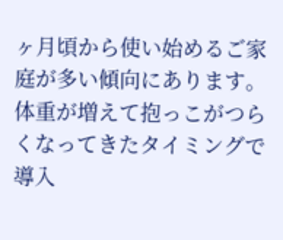ヶ月頃から使い始めるご家庭が多い傾向にあります。
体重が増えて抱っこがつらくなってきたタイミングで導入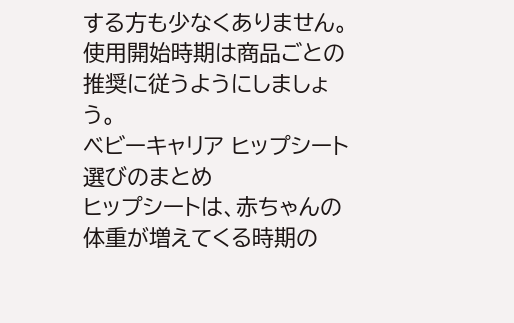する方も少なくありません。
使用開始時期は商品ごとの推奨に従うようにしましょう。
ベビーキャリア ヒップシート選びのまとめ
ヒップシートは、赤ちゃんの体重が増えてくる時期の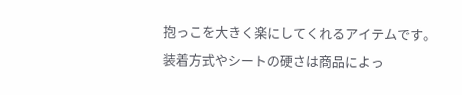抱っこを大きく楽にしてくれるアイテムです。
装着方式やシートの硬さは商品によっ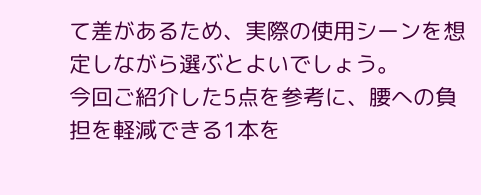て差があるため、実際の使用シーンを想定しながら選ぶとよいでしょう。
今回ご紹介した5点を参考に、腰への負担を軽減できる1本を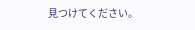見つけてください。